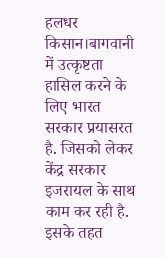हलधर किसान।बागवानी में उत्कृष्टता हासिल करने के लिए भारत सरकार प्रयासरत है. जिसको लेकर केंद्र सरकार इजरायल के साथ काम कर रही है. इसके तहत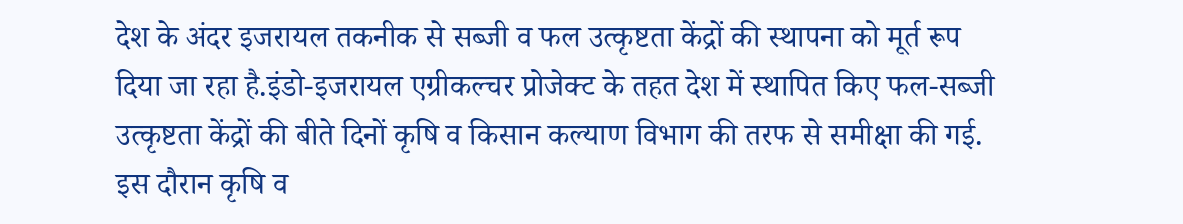देश के अंदर इजरायल तकनीक से सब्जी व फल उत्कृष्टता केंद्रों की स्थापना को मूर्त रूप दिया जा रहा है.इंडो-इजरायल एग्रीकल्चर प्रोजेक्ट के तहत देश में स्थापित किए फल-सब्जी उत्कृष्टता केंद्रों की बीते दिनों कृषि व किसान कल्याण विभाग की तरफ से समीक्षा की गई. इस दौरान कृषि व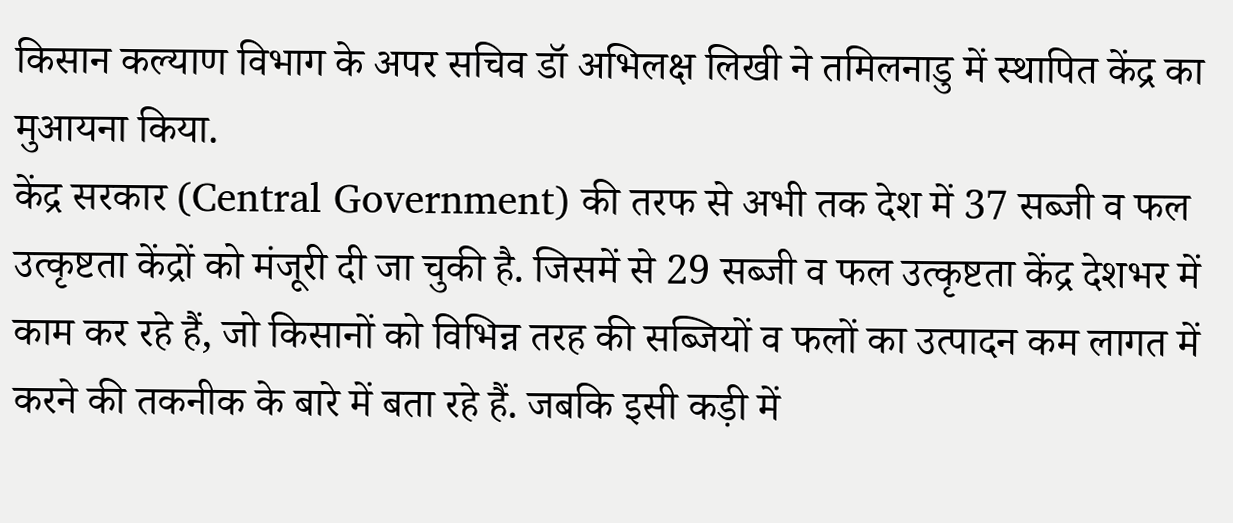किसान कल्याण विभाग के अपर सचिव डॉ अभिलक्ष लिखी ने तमिलनाडु में स्थापित केंद्र का मुआयना किया.
केंद्र सरकार (Central Government) की तरफ से अभी तक देश में 37 सब्जी व फल उत्कृष्टता केंद्रों को मंजूरी दी जा चुकी है. जिसमें से 29 सब्जी व फल उत्कृष्टता केंद्र देशभर में काम कर रहे हैं, जो किसानों को विभिन्न तरह की सब्जियों व फलों का उत्पादन कम लागत में करने की तकनीक के बारे में बता रहे हैं. जबकि इसी कड़ी में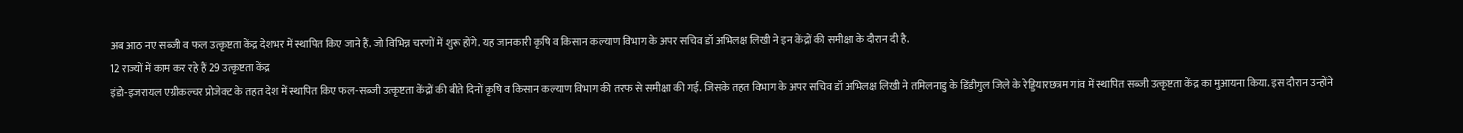अब आठ नए सब्जी व फल उत्कृष्टता केंद्र देशभर में स्थापित किए जाने हैं. जो विभिन्न चरणों में शुरू होंगे. यह जानकारी कृषि व किसान कल्याण विभाग के अपर सचिव डॉ अभिलक्ष लिखी ने इन केंद्रों की समीक्षा के दौरान दी है.
12 राज्यों में काम कर रहे हैं 29 उत्कृष्टता केंद्र
इंडो-इजरायल एग्रीकल्चर प्रोजेक्ट के तहत देश में स्थापित किए फल-सब्जी उत्कृष्टता केंद्रों की बीते दिनों कृषि व किसान कल्याण विभाग की तरफ से समीक्षा की गई. जिसके तहत विभाग के अपर सचिव डॉ अभिलक्ष लिखी ने तमिलनाडु के डिंडीगुल जिले के रेड्डियारछत्रम गांव में स्थापित सब्जी उत्कृष्टता केंद्र का मुआयना किया. इस दौरान उन्होंने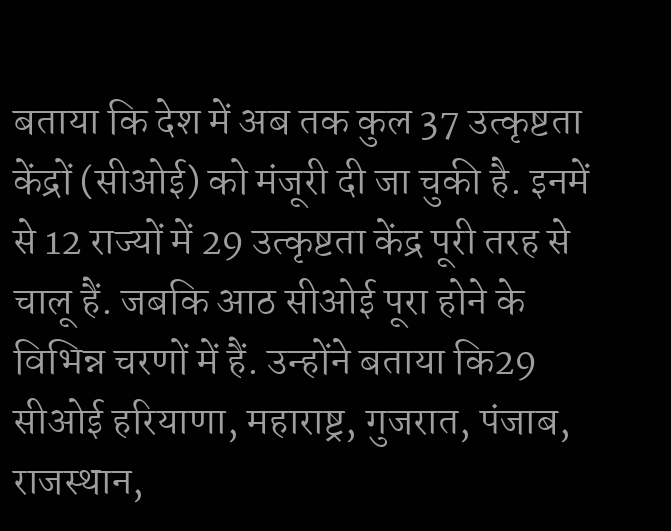बताया कि देश में अब तक कुल 37 उत्कृष्टता केंद्रों (सीओई) को मंजूरी दी जा चुकी है. इनमें से 12 राज्यों में 29 उत्कृष्टता केंद्र पूरी तरह से चालू हैं. जबकि आठ सीओई पूरा होने के विभिन्न चरणों में हैं. उन्होंने बताया कि29 सीओई हरियाणा, महाराष्ट्र, गुजरात, पंजाब, राजस्थान,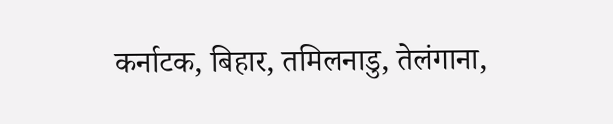कर्नाटक, बिहार, तमिलनाडु, तेलंगाना,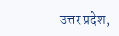उत्तर प्रदेश,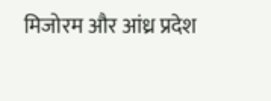मिजोरम और आंध्र प्रदेश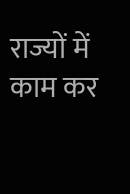राज्यों में काम कर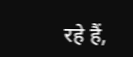रहे हैं,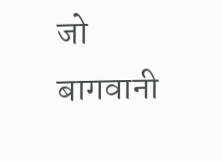जो बागवानी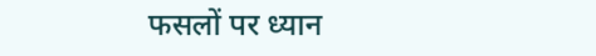फसलों पर ध्यान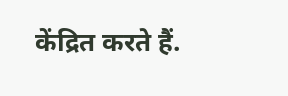केंद्रित करते हैं.